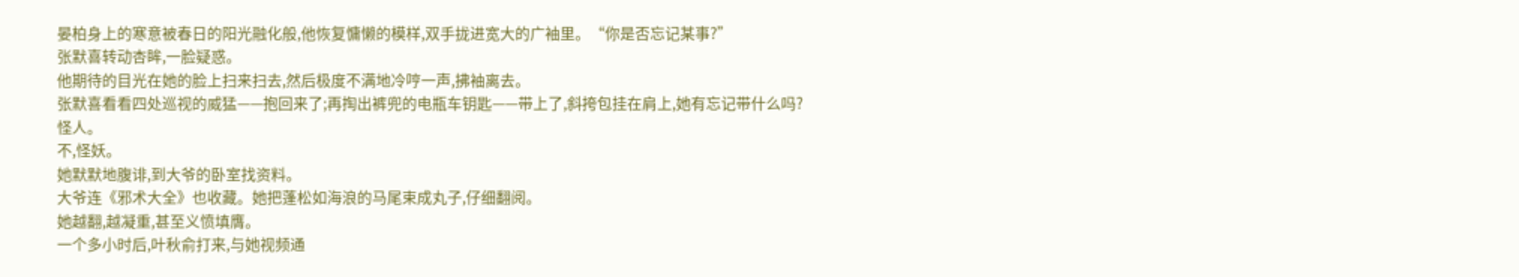晏柏身上的寒意被春日的阳光融化般,他恢复慵懒的模样,双手拢进宽大的广袖里。“你是否忘记某事?”
张默喜转动杏眸,一脸疑惑。
他期待的目光在她的脸上扫来扫去,然后极度不满地冷哼一声,拂袖离去。
张默喜看看四处巡视的威猛——抱回来了;再掏出裤兜的电瓶车钥匙——带上了,斜挎包挂在肩上,她有忘记带什么吗?
怪人。
不,怪妖。
她默默地腹诽,到大爷的卧室找资料。
大爷连《邪术大全》也收藏。她把蓬松如海浪的马尾束成丸子,仔细翻阅。
她越翻,越凝重,甚至义愤填膺。
一个多小时后,叶秋俞打来,与她视频通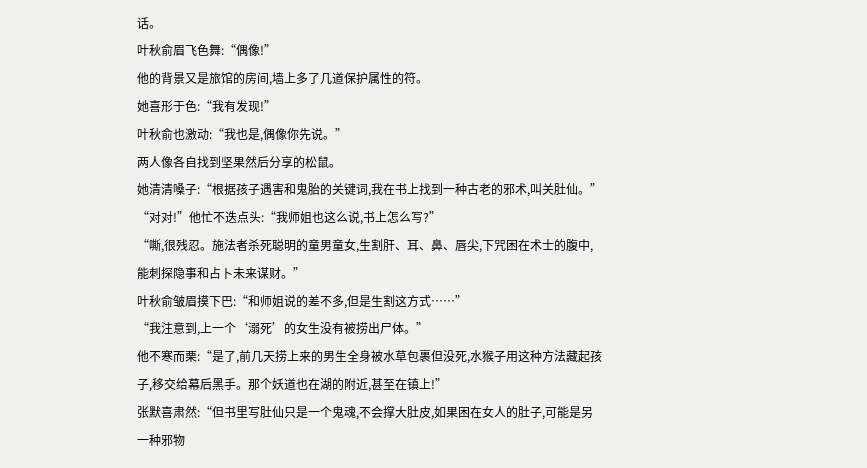话。
叶秋俞眉飞色舞:“偶像!”
他的背景又是旅馆的房间,墙上多了几道保护属性的符。
她喜形于色:“我有发现!”
叶秋俞也激动:“我也是,偶像你先说。”
两人像各自找到坚果然后分享的松鼠。
她清清嗓子:“根据孩子遇害和鬼胎的关键词,我在书上找到一种古老的邪术,叫关肚仙。”
“对对!”他忙不迭点头:“我师姐也这么说,书上怎么写?”
“嘶,很残忍。施法者杀死聪明的童男童女,生割肝、耳、鼻、唇尖,下咒困在术士的腹中,能刺探隐事和占卜未来谋财。”
叶秋俞皱眉摸下巴:“和师姐说的差不多,但是生割这方式……”
“我注意到,上一个‘溺死’的女生没有被捞出尸体。”
他不寒而栗:“是了,前几天捞上来的男生全身被水草包裹但没死,水猴子用这种方法藏起孩子,移交给幕后黑手。那个妖道也在湖的附近,甚至在镇上!”
张默喜肃然:“但书里写肚仙只是一个鬼魂,不会撑大肚皮,如果困在女人的肚子,可能是另一种邪物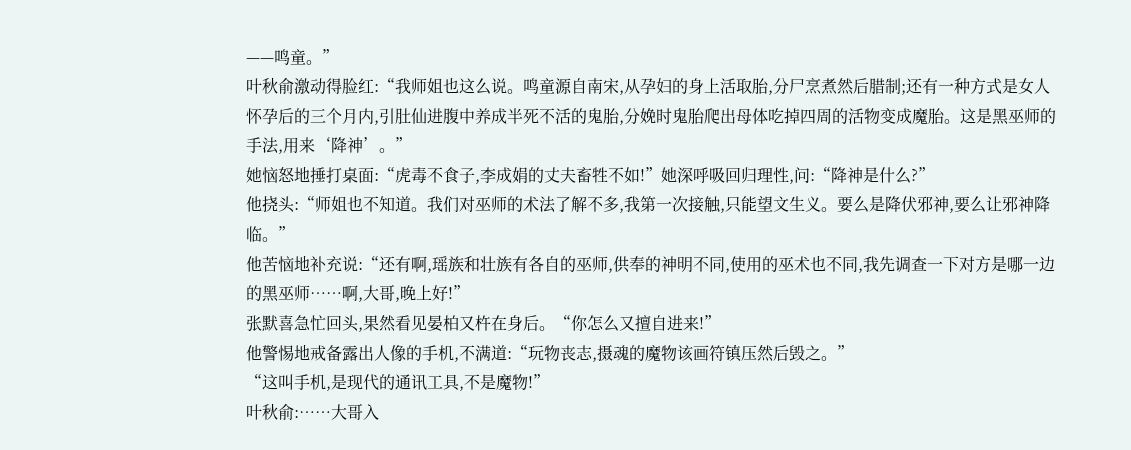——鸣童。”
叶秋俞激动得脸红:“我师姐也这么说。鸣童源自南宋,从孕妇的身上活取胎,分尸烹煮然后腊制;还有一种方式是女人怀孕后的三个月内,引肚仙进腹中养成半死不活的鬼胎,分娩时鬼胎爬出母体吃掉四周的活物变成魔胎。这是黑巫师的手法,用来‘降神’。”
她恼怒地捶打桌面:“虎毒不食子,李成娟的丈夫畜牲不如!”她深呼吸回归理性,问:“降神是什么?”
他挠头:“师姐也不知道。我们对巫师的术法了解不多,我第一次接触,只能望文生义。要么是降伏邪神,要么让邪神降临。”
他苦恼地补充说:“还有啊,瑶族和壮族有各自的巫师,供奉的神明不同,使用的巫术也不同,我先调查一下对方是哪一边的黑巫师……啊,大哥,晚上好!”
张默喜急忙回头,果然看见晏柏又杵在身后。“你怎么又擅自进来!”
他警惕地戒备露出人像的手机,不满道:“玩物丧志,摄魂的魔物该画符镇压然后毁之。”
“这叫手机,是现代的通讯工具,不是魔物!”
叶秋俞:……大哥入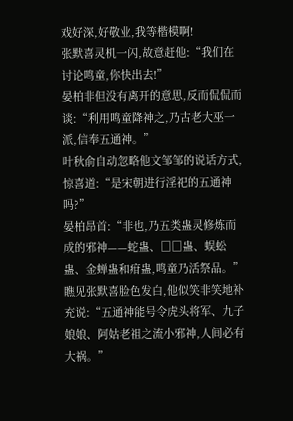戏好深,好敬业,我等楷模啊!
张默喜灵机一闪,故意赶他:“我们在讨论鸣童,你快出去!”
晏柏非但没有离开的意思,反而侃侃而谈:“利用鸣童降神之,乃古老大巫一派,信奉五通神。”
叶秋俞自动忽略他文邹邹的说话方式,惊喜道:“是宋朝进行淫祀的五通神吗?”
晏柏昂首:“非也,乃五类蛊灵修炼而成的邪神——蛇蛊、□□蛊、蜈蚣蛊、金蝉蛊和疳蛊,鸣童乃活祭品。”
瞧见张默喜脸色发白,他似笑非笑地补充说:“五通神能号令虎头将军、九子娘娘、阿姑老祖之流小邪神,人间必有大祸。”